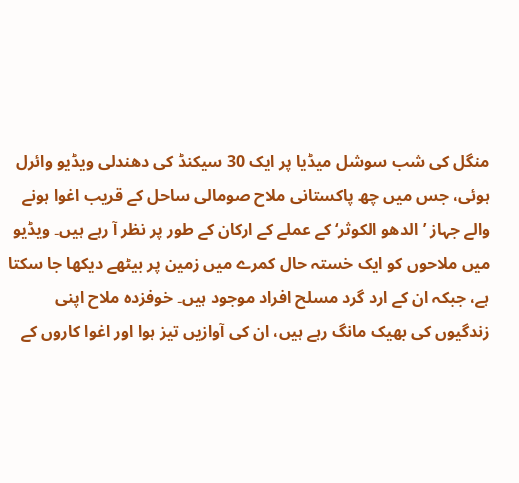منگل کی شب سوشل میڈیا پر ایک 30 سیکنڈ کی دھندلی ویڈیو وائرل ہوئی، جس میں چھ پاکستانی ملاح صومالی ساحل کے قریب اغوا ہونے والے جہاز ’الدھو الکوثر‘ کے عملے کے ارکان کے طور پر نظر آ رہے ہیں۔ ویڈیو میں ملاحوں کو ایک خستہ حال کمرے میں زمین پر بیٹھے دیکھا جا سکتا ہے، جبکہ ان کے ارد گرد مسلح افراد موجود ہیں۔ خوفزدہ ملاح اپنی زندگیوں کی بھیک مانگ رہے ہیں، ان کی آوازیں تیز ہوا اور اغوا کاروں کے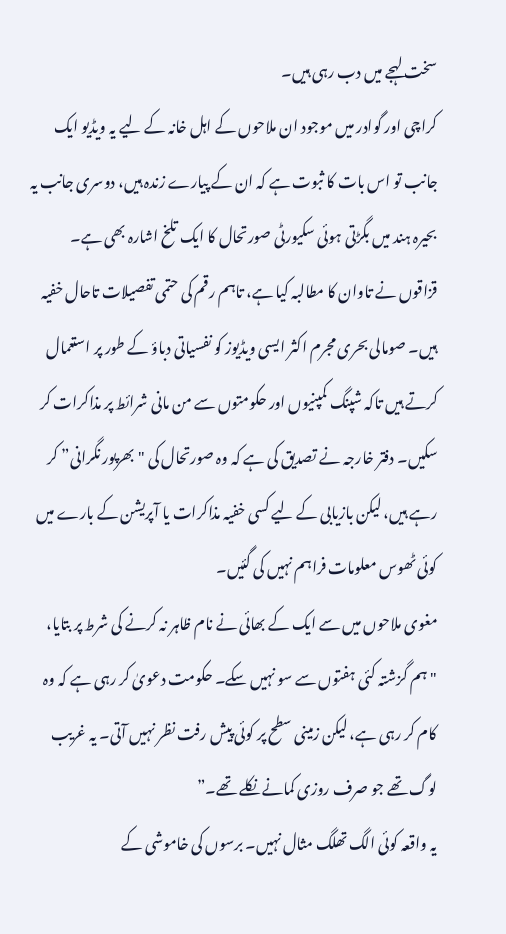سخت لہجے میں دب رہی ہیں۔
کراچی اور گوادر میں موجود ان ملاحوں کے اہل خانہ کے لیے یہ ویڈیو ایک جانب تو اس بات کا ثبوت ہے کہ ان کے پیارے زندہ ہیں، دوسری جانب یہ بحیرہ ہند میں بگڑتی ہوئی سکیورٹی صورتحال کا ایک تلخ اشارہ بھی ہے۔
قزاقوں نے تاوان کا مطالبہ کیا ہے، تاہم رقم کی حتمی تفصیلات تاحال خفیہ ہیں۔ صومالی بحری مجرم اکثر ایسی ویڈیوز کو نفسیاتی دباؤ کے طور پر استعمال کرتے ہیں تاکہ شپنگ کمپنیوں اور حکومتوں سے من مانی شرائط پر مذاکرات کر سکیں۔ دفتر خارجہ نے تصدیق کی ہے کہ وہ صورتحال کی "بھرپور نگرانی” کر رہے ہیں، لیکن بازیابی کے لیے کسی خفیہ مذاکرات یا آپریشن کے بارے میں کوئی ٹھوس معلومات فراہم نہیں کی گئیں۔
مغوی ملاحوں میں سے ایک کے بھائی نے نام ظاہر نہ کرنے کی شرط پر بتایا، "ہم گزشتہ کئی ہفتوں سے سو نہیں سکے۔ حکومت دعویٰ کر رہی ہے کہ وہ کام کر رہی ہے، لیکن زمینی سطح پر کوئی پیش رفت نظر نہیں آتی۔ یہ غریب لوگ تھے جو صرف روزی کمانے نکلے تھے۔”
یہ واقعہ کوئی الگ تھلگ مثال نہیں۔ برسوں کی خاموشی کے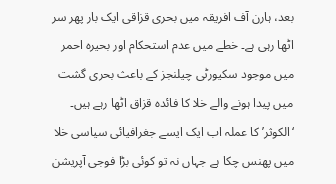بعد، ہارن آف افریقہ میں بحری قزاقی ایک بار پھر سر اٹھا رہی ہے۔ خطے میں عدم استحکام اور بحیرہ احمر میں موجود سکیورٹی چیلنجز کے باعث بحری گشت میں پیدا ہونے والے خلا کا فائدہ قزاق اٹھا رہے ہیں۔ ‘الکوثر’ کا عملہ اب ایک ایسے جغرافیائی سیاسی خلا میں پھنس چکا ہے جہاں نہ تو کوئی بڑا فوجی آپریشن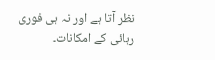نظر آتا ہے اور نہ ہی فوری رہائی کے امکانات۔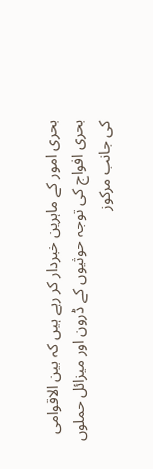بحری امور کے ماہرین خبردار کر رہے ہیں کہ بین الاقوامی بحری افواج کی توجہ حوثیوں کے ڈرون اور میزائل حملوں کی جانب مرکوز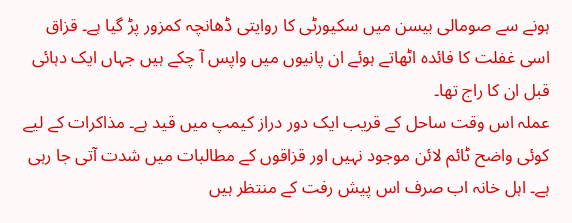ہونے سے صومالی بیسن میں سکیورٹی کا روایتی ڈھانچہ کمزور پڑ گیا ہے۔ قزاق اسی غفلت کا فائدہ اٹھاتے ہوئے ان پانیوں میں واپس آ چکے ہیں جہاں ایک دہائی قبل ان کا راج تھا۔
عملہ اس وقت ساحل کے قریب ایک دور دراز کیمپ میں قید ہے۔ مذاکرات کے لیے کوئی واضح ٹائم لائن موجود نہیں اور قزاقوں کے مطالبات میں شدت آتی جا رہی ہے۔ اہل خانہ اب صرف اس پیش رفت کے منتظر ہیں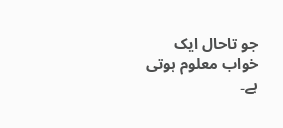جو تاحال ایک خواب معلوم ہوتی ہے۔